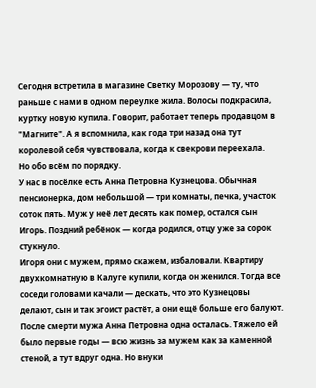Сегодня встретила в магазине Светку Морозову — ту, что раньше с нами в одном переулке жила. Волосы подкрасила, куртку новую купила. Говорит, работает теперь продавцом в "Магните". А я вспомнила, как года три назад она тут королевой себя чувствовала, когда к свекрови переехала.
Но обо всём по порядку.
У нас в посёлке есть Анна Петровна Кузнецова. Обычная пенсионерка, дом небольшой — три комнаты, печка, участок соток пять. Муж у неё лет десять как помер, остался сын Игорь. Поздний ребёнок — когда родился, отцу уже за сорок стукнуло.
Игоря они с мужем, прямо скажем, избаловали. Квартиру двухкомнатную в Калуге купили, когда он женился. Тогда все соседи головами качали — дескать, что это Кузнецовы делают, сын и так эгоист растёт, а они ещё больше его балуют.
После смерти мужа Анна Петровна одна осталась. Тяжело ей было первые годы — всю жизнь за мужем как за каменной стеной, а тут вдруг одна. Но внуки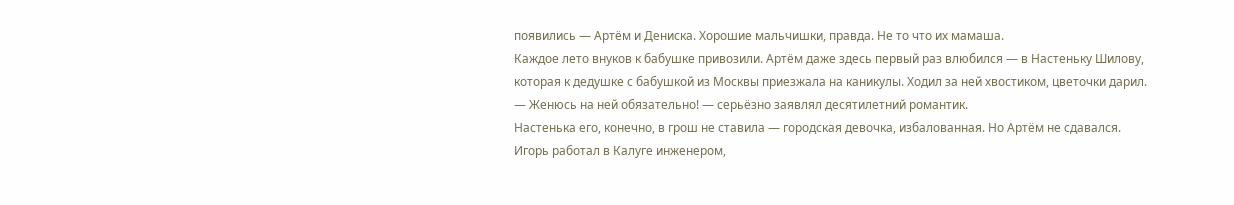появились — Артём и Дениска. Хорошие мальчишки, правда. Не то что их мамаша.
Каждое лето внуков к бабушке привозили. Артём даже здесь первый раз влюбился — в Настеньку Шилову, которая к дедушке с бабушкой из Москвы приезжала на каникулы. Ходил за ней хвостиком, цветочки дарил.
— Женюсь на ней обязательно! — серьёзно заявлял десятилетний романтик.
Настенька его, конечно, в грош не ставила — городская девочка, избалованная. Но Артём не сдавался.
Игорь работал в Калуге инженером,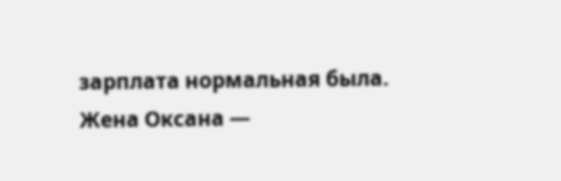зарплата нормальная была. Жена Оксана —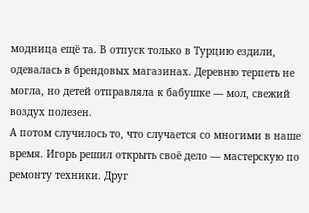модница ещё та. В отпуск только в Турцию ездили, одевалась в брендовых магазинах. Деревню терпеть не могла, но детей отправляла к бабушке — мол, свежий воздух полезен.
А потом случилось то, что случается со многими в наше время. Игорь решил открыть своё дело — мастерскую по ремонту техники. Друг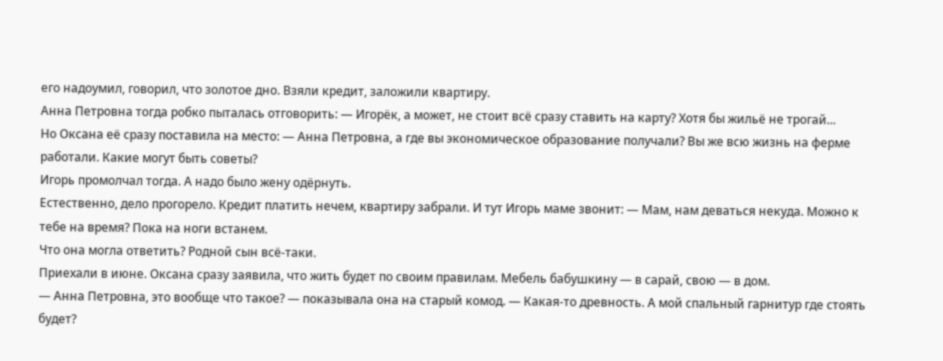его надоумил, говорил, что золотое дно. Взяли кредит, заложили квартиру.
Анна Петровна тогда робко пыталась отговорить: — Игорёк, а может, не стоит всё сразу ставить на карту? Хотя бы жильё не трогай...
Но Оксана её сразу поставила на место: — Анна Петровна, а где вы экономическое образование получали? Вы же всю жизнь на ферме работали. Какие могут быть советы?
Игорь промолчал тогда. А надо было жену одёрнуть.
Естественно, дело прогорело. Кредит платить нечем, квартиру забрали. И тут Игорь маме звонит: — Мам, нам деваться некуда. Можно к тебе на время? Пока на ноги встанем.
Что она могла ответить? Родной сын всё-таки.
Приехали в июне. Оксана сразу заявила, что жить будет по своим правилам. Мебель бабушкину — в сарай, свою — в дом.
— Анна Петровна, это вообще что такое? — показывала она на старый комод. — Какая-то древность. А мой спальный гарнитур где стоять будет?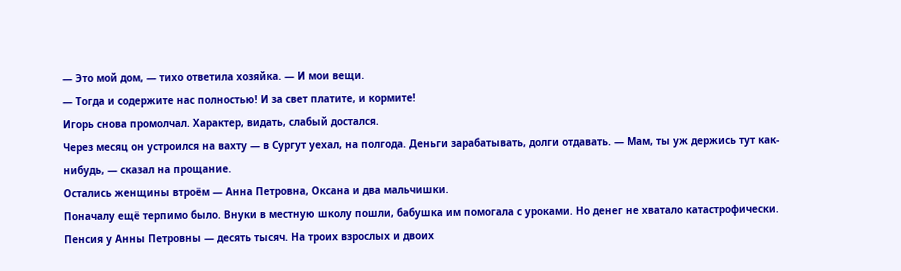— Это мой дом, — тихо ответила хозяйка. — И мои вещи.
— Тогда и содержите нас полностью! И за свет платите, и кормите!
Игорь снова промолчал. Характер, видать, слабый достался.
Через месяц он устроился на вахту — в Сургут уехал, на полгода. Деньги зарабатывать, долги отдавать. — Мам, ты уж держись тут как-нибудь, — сказал на прощание.
Остались женщины втроём — Анна Петровна, Оксана и два мальчишки.
Поначалу ещё терпимо было. Внуки в местную школу пошли, бабушка им помогала с уроками. Но денег не хватало катастрофически. Пенсия у Анны Петровны — десять тысяч. На троих взрослых и двоих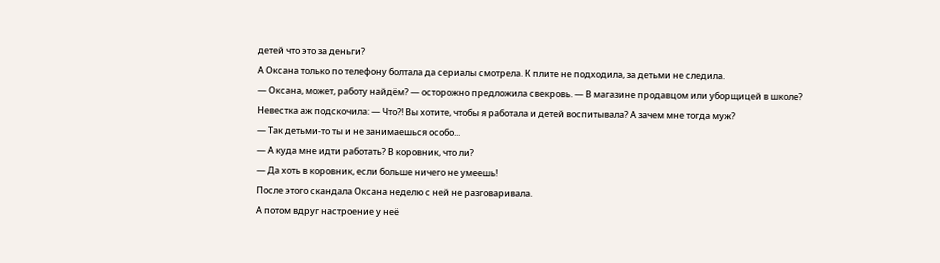детей что это за деньги?
А Оксана только по телефону болтала да сериалы смотрела. К плите не подходила, за детьми не следила.
— Оксана, может, работу найдём? — осторожно предложила свекровь. — В магазине продавцом или уборщицей в школе?
Невестка аж подскочила: — Что?! Вы хотите, чтобы я работала и детей воспитывала? А зачем мне тогда муж?
— Так детьми-то ты и не занимаешься особо...
— А куда мне идти работать? В коровник, что ли?
— Да хоть в коровник, если больше ничего не умеешь!
После этого скандала Оксана неделю с ней не разговаривала.
А потом вдруг настроение у неё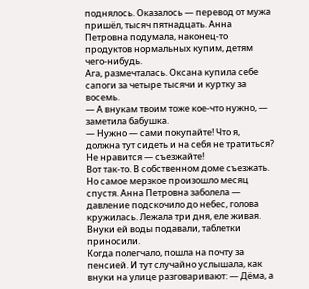поднялось. Оказалось — перевод от мужа пришёл, тысяч пятнадцать. Анна Петровна подумала, наконец-то продуктов нормальных купим, детям чего-нибудь.
Ага, размечталась. Оксана купила себе сапоги за четыре тысячи и куртку за восемь.
— А внукам твоим тоже кое-что нужно, — заметила бабушка.
— Нужно — сами покупайте! Что я, должна тут сидеть и на себя не тратиться? Не нравится — съезжайте!
Вот так-то. В собственном доме съезжать.
Но самое мерзкое произошло месяц спустя. Анна Петровна заболела — давление подскочило до небес, голова кружилась. Лежала три дня, еле живая. Внуки ей воды подавали, таблетки приносили.
Когда полегчало, пошла на почту за пенсией. И тут случайно услышала, как внуки на улице разговаривают: — Дёма, а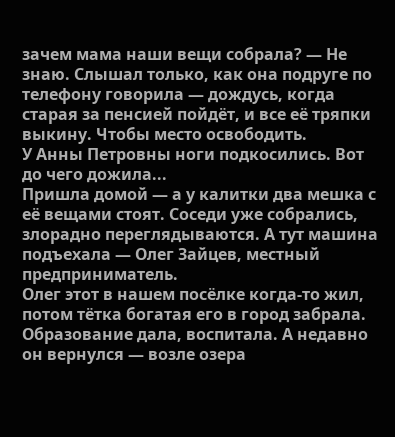зачем мама наши вещи собрала? — Не знаю. Слышал только, как она подруге по телефону говорила — дождусь, когда старая за пенсией пойдёт, и все её тряпки выкину. Чтобы место освободить.
У Анны Петровны ноги подкосились. Вот до чего дожила...
Пришла домой — а у калитки два мешка с её вещами стоят. Соседи уже собрались, злорадно переглядываются. А тут машина подъехала — Олег Зайцев, местный предприниматель.
Олег этот в нашем посёлке когда-то жил, потом тётка богатая его в город забрала. Образование дала, воспитала. А недавно он вернулся — возле озера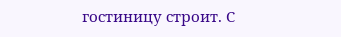гостиницу строит. С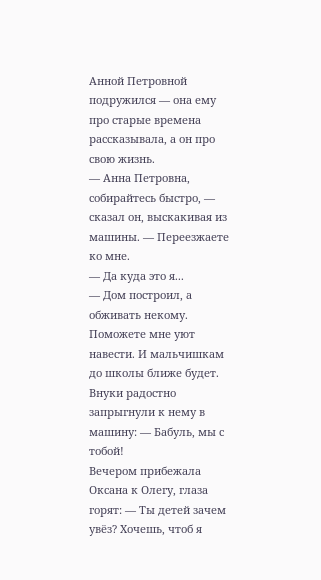Анной Петровной подружился — она ему про старые времена рассказывала, а он про свою жизнь.
— Анна Петровна, собирайтесь быстро, — сказал он, выскакивая из машины. — Переезжаете ко мне.
— Да куда это я...
— Дом построил, а обживать некому. Поможете мне уют навести. И мальчишкам до школы ближе будет.
Внуки радостно запрыгнули к нему в машину: — Бабуль, мы с тобой!
Вечером прибежала Оксана к Олегу, глаза горят: — Ты детей зачем увёз? Хочешь, чтоб я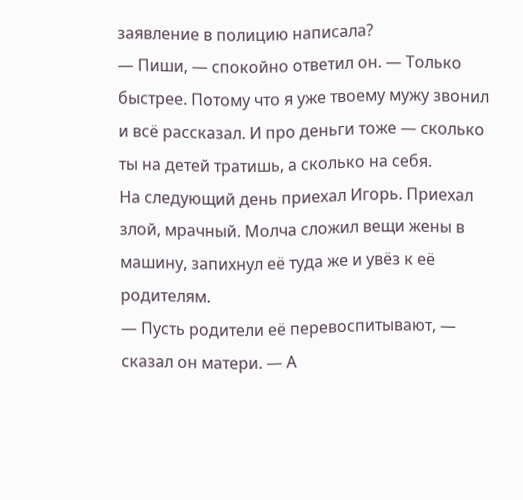заявление в полицию написала?
— Пиши, — спокойно ответил он. — Только быстрее. Потому что я уже твоему мужу звонил и всё рассказал. И про деньги тоже — сколько ты на детей тратишь, а сколько на себя.
На следующий день приехал Игорь. Приехал злой, мрачный. Молча сложил вещи жены в машину, запихнул её туда же и увёз к её родителям.
— Пусть родители её перевоспитывают, — сказал он матери. — А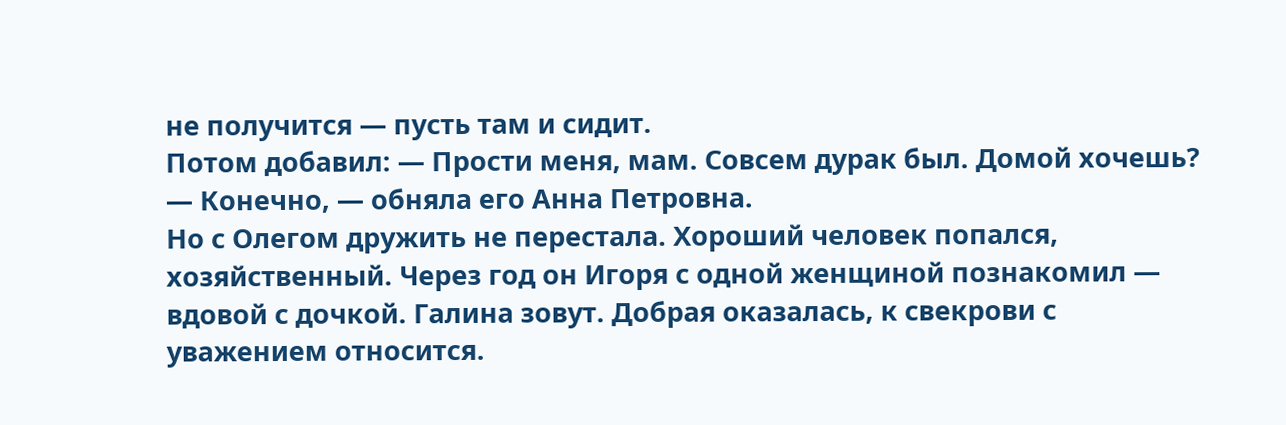не получится — пусть там и сидит.
Потом добавил: — Прости меня, мам. Совсем дурак был. Домой хочешь?
— Конечно, — обняла его Анна Петровна.
Но с Олегом дружить не перестала. Хороший человек попался, хозяйственный. Через год он Игоря с одной женщиной познакомил — вдовой с дочкой. Галина зовут. Добрая оказалась, к свекрови с уважением относится.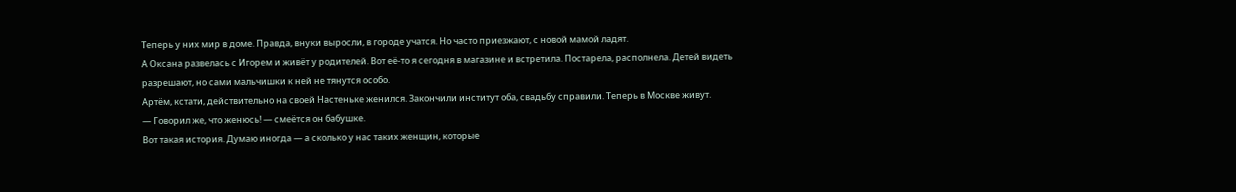Теперь у них мир в доме. Правда, внуки выросли, в городе учатся. Но часто приезжают, с новой мамой ладят.
А Оксана развелась с Игорем и живёт у родителей. Вот её-то я сегодня в магазине и встретила. Постарела, располнела. Детей видеть разрешают, но сами мальчишки к ней не тянутся особо.
Артём, кстати, действительно на своей Настеньке женился. Закончили институт оба, свадьбу справили. Теперь в Москве живут.
— Говорил же, что женюсь! — смеётся он бабушке.
Вот такая история. Думаю иногда — а сколько у нас таких женщин, которые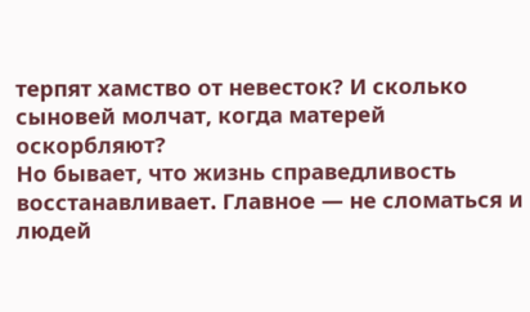терпят хамство от невесток? И сколько сыновей молчат, когда матерей оскорбляют?
Но бывает, что жизнь справедливость восстанавливает. Главное — не сломаться и людей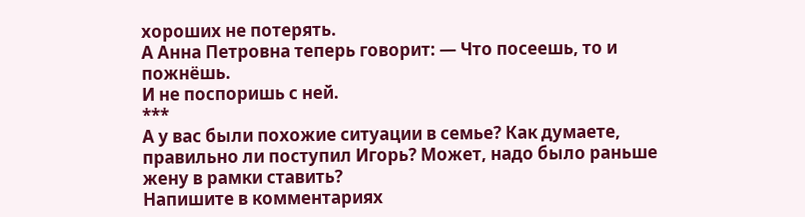хороших не потерять.
А Анна Петровна теперь говорит: — Что посеешь, то и пожнёшь.
И не поспоришь с ней.
***
А у вас были похожие ситуации в семье? Как думаете, правильно ли поступил Игорь? Может, надо было раньше жену в рамки ставить?
Напишите в комментариях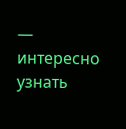— интересно узнать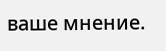ваше мнение.